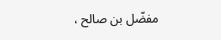مفضّل بن صالح ،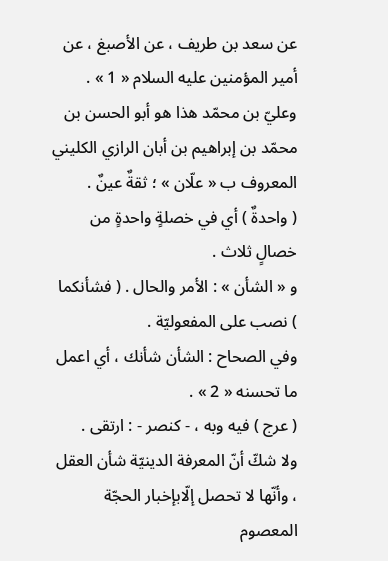عن سعد بن طريف ، عن الأصبغ ، عن أمير المؤمنين عليه السلام « 1 » .
وعليّ بن محمّد هذا هو أبو الحسن بن محمّد بن إبراهيم بن أبان الرازي الكليني المعروف ب « علّان » ؛ ثقةٌ عينٌ .
( واحدةٌ ) أي في خصلةٍ واحدةٍ من خصالٍ ثلاث .
و « الشأن » : الأمر والحال . ( فشأنكما ) نصب على المفعوليّة .
وفي الصحاح : الشأن شأنك ، أي اعمل ما تحسنه « 2 » .
( عرج ) فيه وبه ، - كنصر - : ارتقى .
ولا شكّ أنّ المعرفة الدينيّة شأن العقل ، وأنّها لا تحصل إلّابإخبار الحجّة المعصوم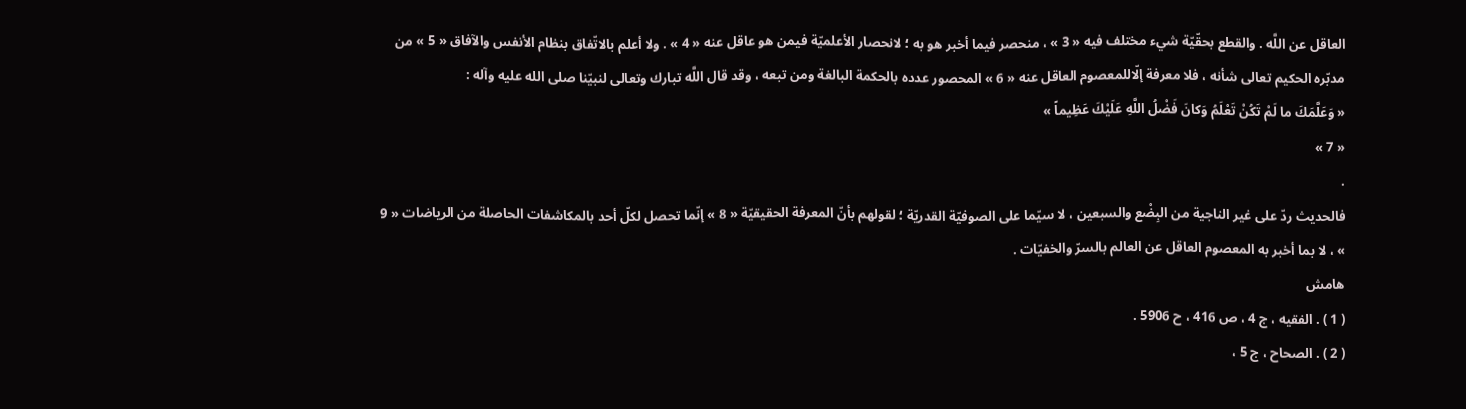العاقل عن اللَّه . والقطع بحقّيّة شيء مختلف فيه « 3 » ، منحصر فيما أخبر هو به ؛ لانحصار الأعلميّة فيمن هو عاقل عنه « 4 » . ولا أعلم بالاتّفاق بنظام الأنفس والآفاق « 5 » من مدبّره الحكيم تعالى شأنه ، فلا معرفة إلّاللمعصوم العاقل عنه « 6 » المحصور عدده بالحكمة البالغة ومن تبعه ، وقد قال اللَّه تبارك وتعالى لنبيّنا صلى الله عليه وآله :
« وَعَلَّمَكَ ما لَمْ تَكُنْ تَعْلَمُ وَكانَ فَضْلُ اللَّهِ عَلَيْكَ عَظِيماً »
« 7 »
.
فالحديث ردّ على غير الناجية من البِضْع والسبعين ، لا سيّما على الصوفيّة القدريّة ؛ لقولهم بأنّ المعرفة الحقيقيّة « 8 » إنّما تحصل لكلّ أحد بالمكاشفات الحاصلة من الرياضات « 9 » ، لا بما أخبر به المعصوم العاقل عن العالم بالسرّ والخفيّات .
هامش
( 1 ) . الفقيه ، ج 4 ، ص 416 ، ح 5906 .
( 2 ) . الصحاح ، ج 5 ،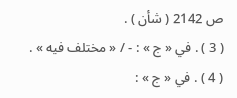ص 2142 ( شأن ) .
( 3 ) . في « ج » : - / « مختلف فيه » .
( 4 ) . في « ج » :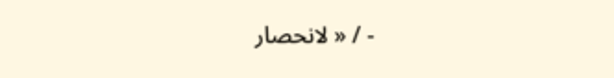- / « لانحصار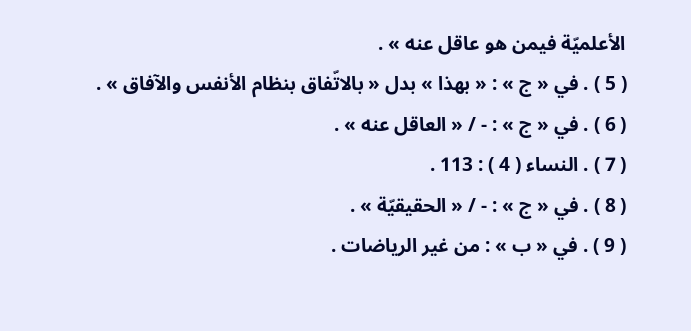الأعلميّة فيمن هو عاقل عنه » .
( 5 ) . في « ج » : « بهذا » بدل « بالاتّفاق بنظام الأنفس والآفاق » .
( 6 ) . في « ج » : - / « العاقل عنه » .
( 7 ) . النساء ( 4 ) : 113 .
( 8 ) . في « ج » : - / « الحقيقيّة » .
( 9 ) . في « ب » : من غير الرياضات .